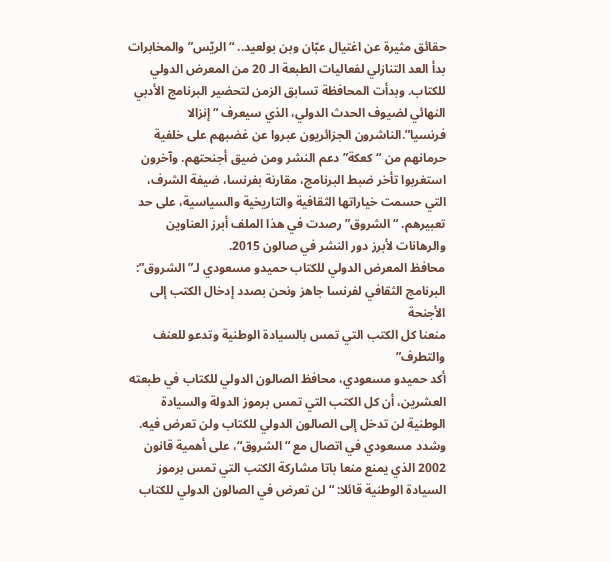حقائق مثيرة عن اغتيال عبّان وبن بولعيد.. “الريّس” والمخابرات
بدأ العد التنازلي لفعاليات الطبعة الـ 20 من المعرض الدولي للكتاب. وبدأت المحافظة تسابق الزمن لتحضير البرنامج الأدبي النهائي لضيوف الحدث الدولي، الذي سيعرف “إنزالا فرنسيا”.الناشرون الجزائريون عبروا عن غضبهم على خلفية حرمانهم من “كعكة” دعم النشر ومن ضيق أجنحتهم. وآخرون استغربوا تأخر ضبط البرنامج، مقارنة بفرنسا، ضيفة الشرف، التي حسمت خياراتها الثقافية والتاريخية والسياسية، على حد تعبيرهم. “الشروق” رصدت في هذا الملف أبرز العناوين والرهانات لأبرز دور النشر في صالون 2015.
محافظ المعرض الدولي للكتاب حميدو مسعودي لـ”الشروق”:
البرنامج الثقافي لفرنسا جاهز ونحن بصدد إدخال الكتب إلى الأجنحة
منعنا كل الكتب التي تمس بالسيادة الوطنية وتدعو للعنف والتطرف”
أكد حميدو مسعودي، محافظ الصالون الدولي للكتاب في طبعته العشرين، أن كل الكتب التي تمس برموز الدولة والسيادة الوطنية لن تدخل إلى الصالون الدولي للكتاب ولن تعرض فيه.
وشدد مسعودي في اتصال مع “الشروق“، على أهمية قانون 2002 الذي يمنع منعا باتا مشاركة الكتب التي تمس برموز السيادة الوطنية قائلا: “لن تعرض في الصالون الدولي للكتاب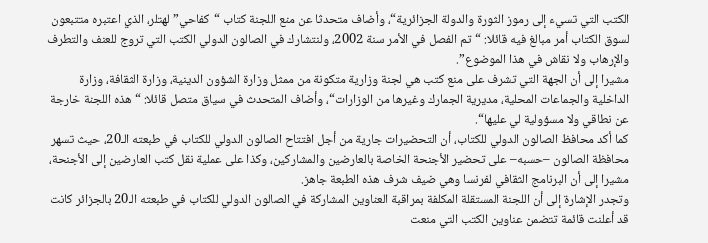الكتب التي تسيء إلى رموز الثورة والدولة الجزائرية“، وأضاف متحدثا عن منع اللجنة كتاب “كفاحي” لهتلر، الذي اعتبره متتبعون لسوق الكتاب أمر مبالغ فيه قائلا: “تم الفصل في الأمر سنة 2002، ولنتشارك في الصالون الدولي الكتب التي تروج للعنف والتطرف والإرهاب ولا نقاش في هذا الموضوع”.
مشيرا إلى أن الجهة التي تشرف على منع كتب هي لجنة وزارية متكونة من ممثل وزارة الشؤون الدينية، وزارة الثقافة، وزارة الداخلية والجماعات المحلية، مديرية الجمارك وغيرها من الوزارات“، وأضاف المتحدث في سياق متصل قائلا: “هذه اللجنة خارجة عن نطاقي ولا مسؤولية لي عليها“.
كما أكد محافظ الصالون الدولي للكتاب، أن التحضيرات جارية من أجل افتتاح الصالون الدولي للكتاب في طبعته الـ20، حيث تسهر محافظة الصالون –حسبه– على تحضير الأجنحة الخاصة بالعارضين والمشاركين، وكذا على عملية نقل كتب العارضين إلى الأجنحة، مشيرا إلى أن البرنامج الثقافي لفرنسا وهي ضيف شرف هذه الطبعة جاهز.
وتجدر الإشارة إلى أن اللجنة المستقلة المكلفة بمراقبة العناوين المشاركة في الصالون الدولي للكتاب في طبعته الـ20 بالجزائر كانت قد أعلنت قائمة تتضمن عناوين الكتب التي منعت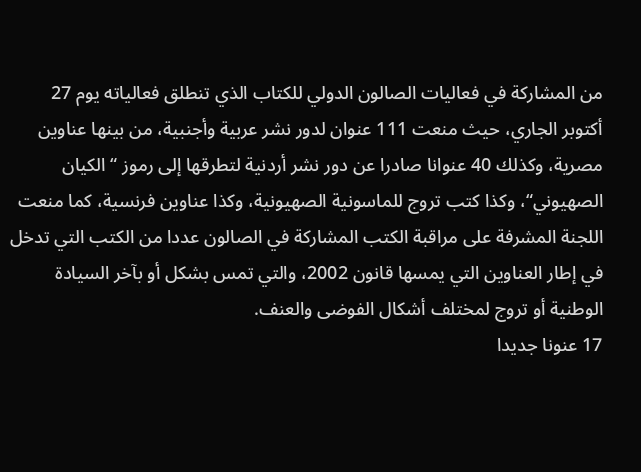من المشاركة في فعاليات الصالون الدولي للكتاب الذي تنطلق فعالياته يوم 27 أكتوبر الجاري، حيث منعت 111 عنوان لدور نشر عربية وأجنبية، من بينها عناوين مصرية، وكذلك 40 عنوانا صادرا عن دور نشر أردنية لتطرقها إلى رموز “الكيان الصهيوني“، وكذا كتب تروج للماسونية الصهيونية، وكذا عناوين فرنسية، كما منعت اللجنة المشرفة على مراقبة الكتب المشاركة في الصالون عددا من الكتب التي تدخل في إطار العناوين التي يمسها قانون 2002، والتي تمس بشكل أو بآخر السيادة الوطنية أو تروج لمختلف أشكال الفوضى والعنف.
17 عنونا جديدا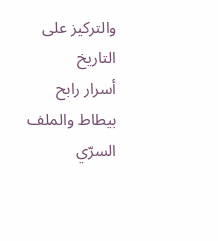والتركيز على التاريخ
أسرار رابح بيطاط والملف السرّي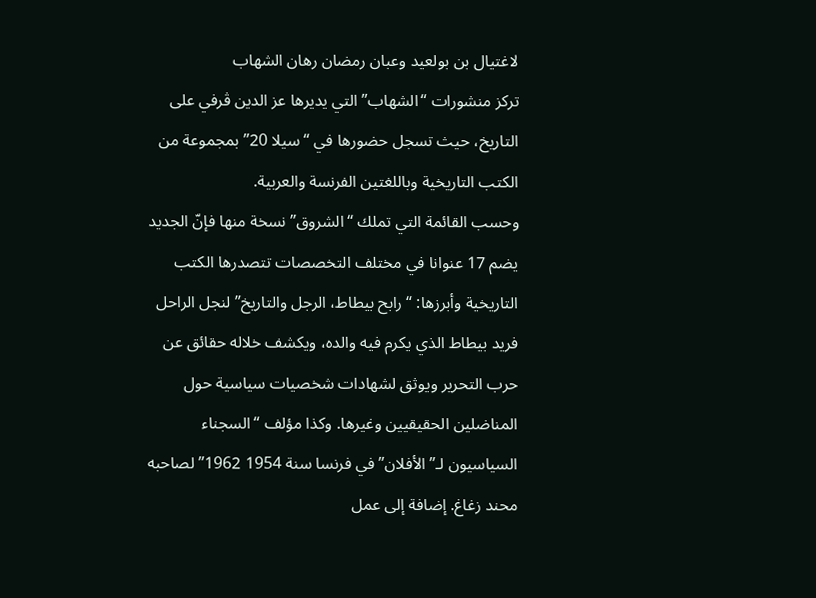لاغتيال بن بولعيد وعبان رمضان رهان الشهاب
تركز منشورات “الشهاب” التي يديرها عز الدين ڤرفي على التاريخ، حيث تسجل حضورها في “سيلا 20” بمجموعة من الكتب التاريخية وباللغتين الفرنسة والعربية.
وحسب القائمة التي تملك “الشروق” نسخة منها فإنّ الجديد يضم 17 عنوانا في مختلف التخصصات تتصدرها الكتب التاريخية وأبرزها: “رابح بيطاط، الرجل والتاريخ” لنجل الراحل فريد بيطاط الذي يكرم فيه والده، ويكشف خلاله حقائق عن حرب التحرير ويوثق لشهادات شخصيات سياسية حول المناضلين الحقيقيين وغيرها. وكذا مؤلف “السجناء السياسيون لـ”الأفلان” في فرنسا سنة 1954 1962” لصاحبه محند زغاغ. إضافة إلى عمل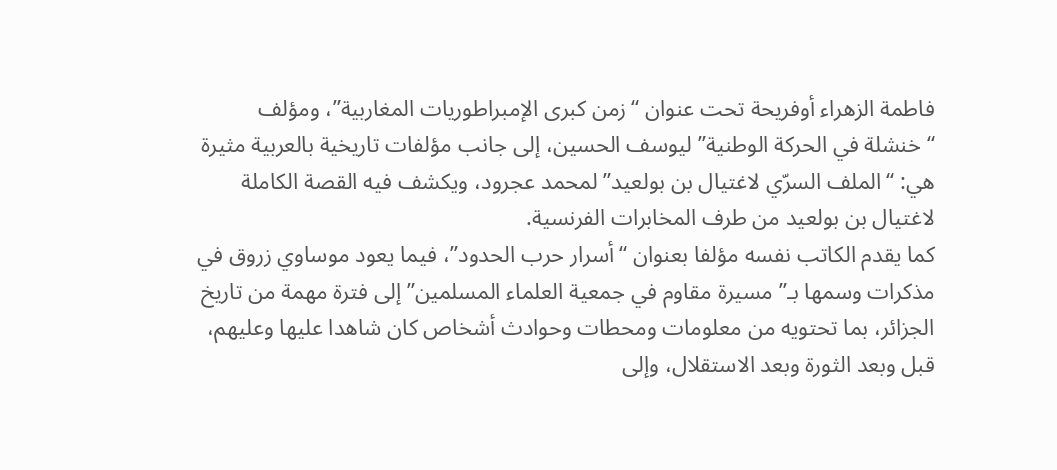فاطمة الزهراء أوفريحة تحت عنوان “زمن كبرى الإمبراطوريات المغاربية”، ومؤلف “خنشلة في الحركة الوطنية” ليوسف الحسين، إلى جانب مؤلفات تاريخية بالعربية مثيرة هي: “الملف السرّي لاغتيال بن بولعيد” لمحمد عجرود، ويكشف فيه القصة الكاملة لاغتيال بن بولعيد من طرف المخابرات الفرنسية.
كما يقدم الكاتب نفسه مؤلفا بعنوان “أسرار حرب الحدود”، فيما يعود موساوي زروق في مذكرات وسمها بـ”مسيرة مقاوم في جمعية العلماء المسلمين” إلى فترة مهمة من تاريخ الجزائر، بما تحتويه من معلومات ومحطات وحوادث أشخاص كان شاهدا عليها وعليهم، قبل وبعد الثورة وبعد الاستقلال، وإلى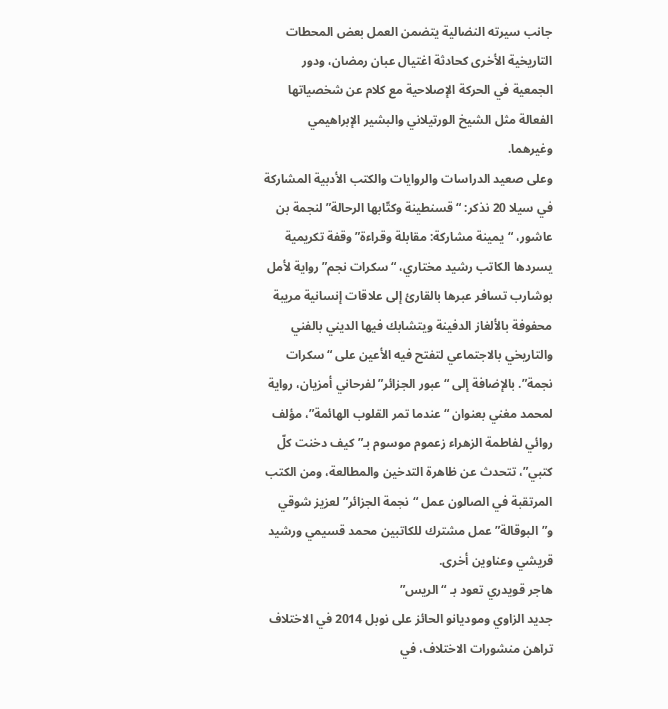جانب سيرته النضالية يتضمن العمل بعض المحطات التاريخية الأخرى كحادثة اغتيال عبان رمضان، ودور الجمعية في الحركة الإصلاحية مع كلام عن شخصياتها الفعالة مثل الشيخ الورتيلاني والبشير الإبراهيمي وغيرهما.
وعلى صعيد الدراسات والروايات والكتب الأدبية المشاركة في سيلا 20 نذكر: “قسنطينة وكتّابها الرحالة” لنجمة بن عاشور، “يمينة مشاركة: مقابلة وقراءة” وقفة تكريمية يسردها الكاتب رشيد مختاري، “سكرات نجم” رواية لأمل بوشارب تسافر عبرها بالقارئ إلى علاقات إنسانية مريبة محفوفة بالألغاز الدفينة ويتشابك فيها الديني بالفني والتاريخي بالاجتماعي لتفتح فيه الأعين على “سكرات نجمة”. بالإضافة إلى “عبور الجزائر” لفرحاني أمزيان، رواية لمحمد مغني بعنوان “عندما تمر القلوب الهائمة”، مؤلف روائي لفاطمة الزهراء زعموم موسوم بـ”كيف دخنت كلّ كتبي”، تتحدث عن ظاهرة التدخين والمطالعة، ومن الكتب المرتقبة في الصالون عمل “نجمة الجزائر” لعزيز شوقي و”البوقالة” عمل مشترك للكاتبين محمد قسيمي ورشيد قريشي وعناوين أخرى.
هاجر قويدري تعود بـ “الريس”
جديد الزاوي وموديانو الحائز على نوبل 2014 في الاختلاف
تراهن منشورات الاختلاف، في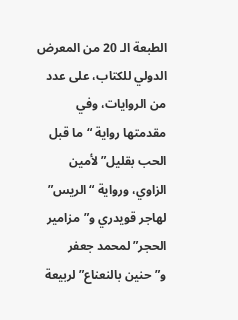الطبعة الـ 20 من المعرض الدولي للكتاب، على عدد من الروايات، وفي مقدمتها رواية “ما قبل الحب بقليل” لأمين الزاوي، ورواية “الريس” لهاجر قويدري و”مزامير الحجر” لمحمد جعفر و”حنين بالنعناع” لربيعة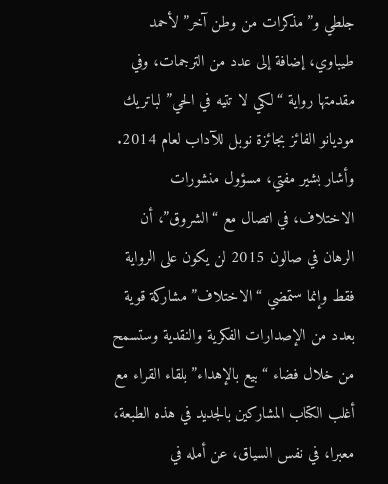جلطي و”مذكرات من وطن آخر” لأحمد طيباوي، إضافة إلى عدد من الترجمات، وفي مقدمتها رواية “لكي لا تتيه في الحي” لباتريك موديانو الفائز بجائزة نوبل للآداب لعام 2014.
وأشار بشير مفتي، مسؤول منشورات الاختلاف، في اتصال مع “الشروق”، أن الرهان في صالون 2015 لن يكون على الرواية فقط وإنما ستمضي “الاختلاف” مشاركة قوية بعدد من الإصدارات الفكرية والنقدية وستسمح من خلال فضاء “بيع بالإهداء” بلقاء القراء مع أغلب الكتاب المشاركين بالجديد في هذه الطبعة، معبرا، في نفس السياق، عن أمله في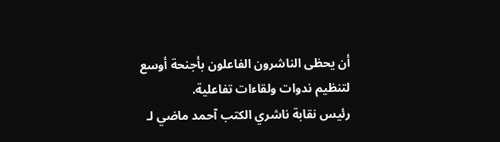أن يحظى الناشرون الفاعلون بأجنحة أوسع لتنظيم ندوات ولقاءات تفاعلية.
رئيس نقابة ناشري الكتب آحمد ماضي لـ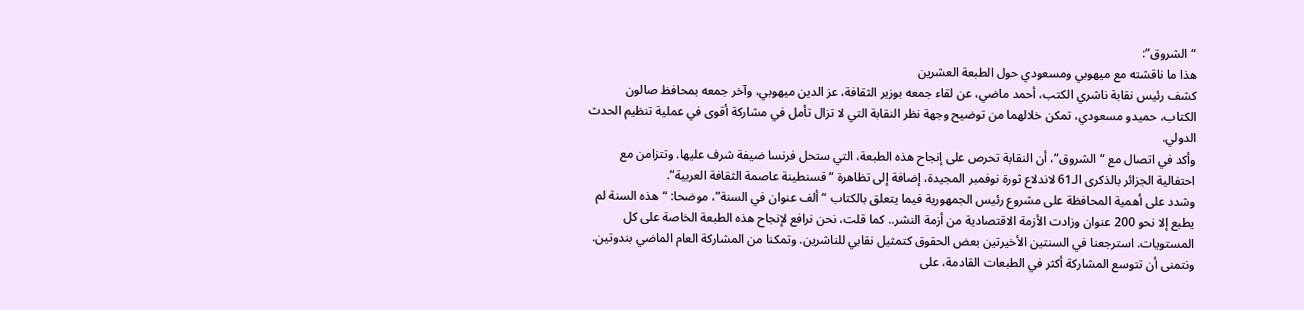“الشروق”:
هذا ما ناقشته مع ميهوبي ومسعودي حول الطبعة العشرين
كشف رئيس نقابة ناشري الكتب، أحمد ماضي، عن لقاء جمعه بوزير الثقافة، عز الدين ميهوبي، وآخر جمعه بمحافظ صالون الكتاب، حميدو مسعودي، تمكن خلالهما من توضيح وجهة نظر النقابة التي لا تزال تأمل في مشاركة أقوى في عملية تنظيم الحدث الدولي.
وأكد في اتصال مع “الشروق”، أن النقابة تحرص على إنجاح هذه الطبعة، التي ستحل فرنسا ضيفة شرف عليها. وتتزامن مع احتفالية الجزائر بالذكرى الـ61 لاندلاع ثورة نوفمبر المجيدة، إضافة إلى تظاهرة “قسنطينة عاصمة الثقافة العربية”.
وشدد على أهمية المحافظة على مشروع رئيس الجمهورية فيما يتعلق بالكتاب “ألف عنوان في السنة”، موضحا: “هذه السنة لم يطبع إلا نحو 200 عنوان وزادت الأزمة الاقتصادية من أزمة النشر.. كما قلت، نحن نرافع لإنجاح هذه الطبعة الخاصة على كل المستويات. استرجعنا في السنتين الأخيرتين بعض الحقوق كتمثيل نقابي للناشرين. وتمكنا من المشاركة العام الماضي بندوتين. ونتمنى أن تتوسع المشاركة أكثر في الطبعات القادمة، على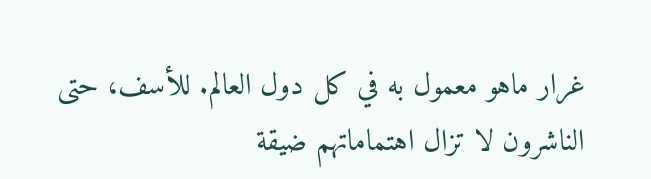غرار ماهو معمول به في كل دول العالم. للأسف، حتى الناشرون لا تزال اهتماماتهم ضيقة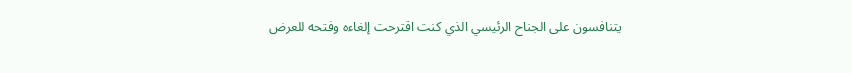يتنافسون على الجناح الرئيسي الذي كنت اقترحت إلغاءه وفتحه للعرض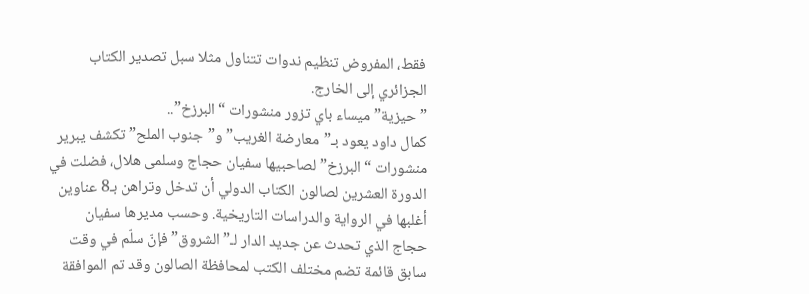فقط، المفروض تنظيم ندوات تتناول مثلا سبل تصدير الكتاب الجزائري إلى الخارج.
”حيزية” ميساء باي تزور منشورات “البرزخ”..
كمال داود يعود بـ”معارضة الغريب” و”جنوب الملح” تكشف يبرير
منشورات “البرزخ” لصاحبيها سفيان حجاج وسلمى هلال، فضلت في الدورة العشرين لصالون الكتاب الدولي أن تدخل وتراهن بـ8 عناوين أغلبها في الرواية والدراسات التاريخية. وحسب مديرها سفيان حجاج الذي تحدث عن جديد الدار لـ”الشروق” فإنّ سلّم في وقت سابق قائمة تضم مختلف الكتب لمحافظة الصالون وقد تم الموافقة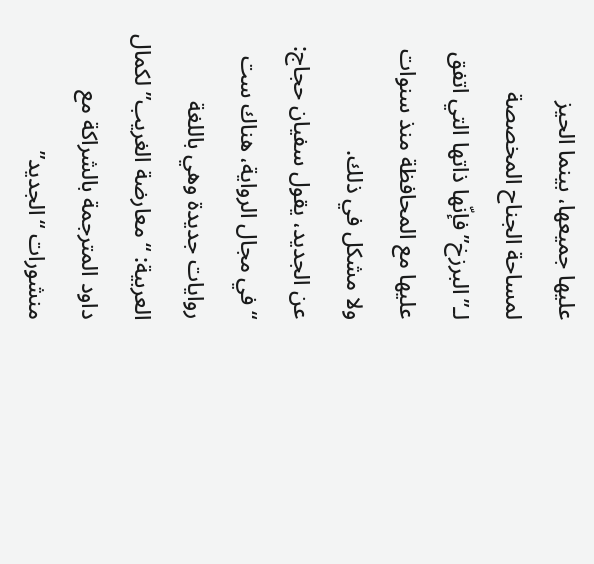عليها جميعها، بينما الحيز لمساحة الجناح المخصصة لـ”البرزخ” فإنّها ذاتها التي اتفق عليها مع المحافظة منذ سنوات ولا مشكل في ذلك.
عن الجديد، يقول سفيان حجاج: “في مجال الرواية، هناك ست روايات جديدة وهي باللغة العربية: “معارضة الغريب” لكمال داود المترجمة بالشراكة مع منشورات “الجديد”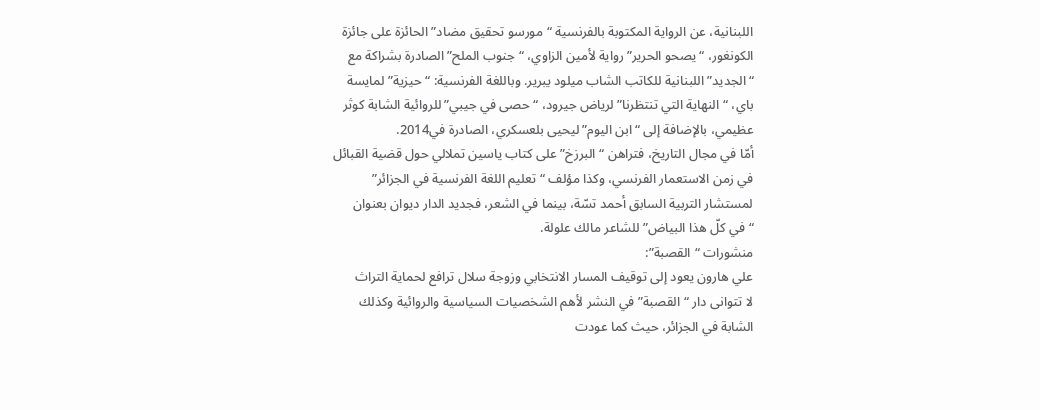اللبنانية، عن الرواية المكتوبة بالفرنسية “مورسو تحقيق مضاد” الحائزة على جائزة الكونغور، “يصحو الحرير” رواية لأمين الزاوي، “جنوب الملح” الصادرة بشراكة مع “الجديد” اللبنانية للكاتب الشاب ميلود يبرير. وباللغة الفرنسية: “حيزية” لمايسة باي، “النهاية التي تنتظرنا” لرياض جيرود، “حصى في جيبي” للروائية الشابة كوثر عظيمي، بالإضافة إلى “ابن اليوم” ليحيى بلعسكري، الصادرة في2014.
أمّا في مجال التاريخ، فتراهن “البرزخ” على كتاب ياسين تملالي حول قضية القبائل في زمن الاستعمار الفرنسي، وكذا مؤلف “تعليم اللغة الفرنسية في الجزائر” لمستشار التربية السابق أحمد تسّة، بينما في الشعر، فجديد الدار ديوان بعنوان “في كلّ هذا البياض” للشاعر مالك علولة.
منشورات “القصبة”:
علي هارون يعود إلى توقيف المسار الانتخابي وزوجة سلال ترافع لحماية التراث
لا تتوانى دار “القصبة” في النشر لأهم الشخصيات السياسية والروائية وكذلك الشابة في الجزائر، حيث كما عودت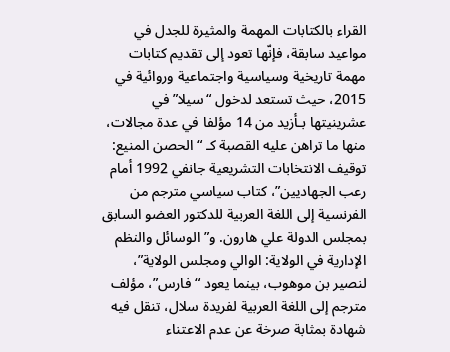القراء بالكتابات المهمة والمثيرة للجدل في مواعيد سابقة، فإنّها تعود إلى تقديم كتابات مهمة تاريخية وسياسية واجتماعية وروائية في 2015، حيث تستعد لدخول “سيلا” في عشرينيتها بـأزيد من 14 مؤلفا في عدة مجالات، منها ما تراهن عليه القصبة كـ “الحصن المنيع: توقيف الانتخابات التشريعية جانفي 1992 أمام رعب الجهاديين”، كتاب سياسي مترجم من الفرنسية إلى اللغة العربية للدكتور العضو السابق بمجلس الدولة علي هارون. و”الوسائل والنظم الإدارية في الولاية: الوالي ومجلس الولاية”، لنصير بن موهوب، بينما يعود “فارس”، مؤلف مترجم إلى اللغة العربية لفريدة سلال، تنقل فيه شهادة بمثابة صرخة عن عدم الاعتناء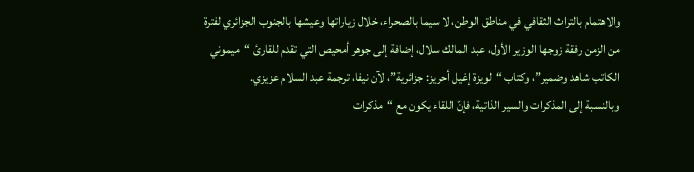والاهتمام بالتراث الثقافي في مناطق الوطن، لا سيما بالصحراء، خلال زياراتها وعيشها بالجنوب الجزائري لفترة من الزمن رفقة زوجها الوزير الأول، عبد المالك سلال، إضافة إلى جوهر أمحيص التي تقدم للقارئ “ميموني الكاتب شاهد وضمير”، وكتاب “لويزة إغيل أحريز: جزائرية”، لآن نيفا، ترجمة عبد السلام عزيزي.
وبالنسبة إلى المذكرات والسير الذاتية، فإنّ اللقاء يكون مع “مذكرات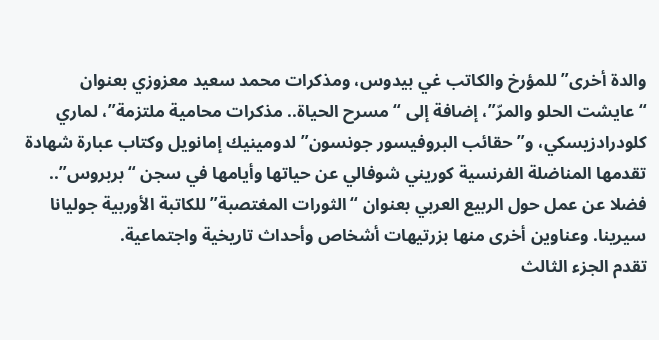والدة أخرى” للمؤرخ والكاتب غي بيدوس، ومذكرات محمد سعيد معزوزي بعنوان “عايشت الحلو والمرّ”، إضافة إلى “مسرح الحياة.. مذكرات محامية ملتزمة”، لماري كلودرادزيسكي، و”حقائب البروفيسور جونسون” لدومينيك إمانويل وكتاب عبارة شهادة تقدمها المناضلة الفرنسية كوريني شوفالي عن حياتها وأيامها في سجن “بربروس”.. فضلا عن عمل حول الربيع العربي بعنوان “الثورات المغتصبة” للكاتبة الأوربية جوليانا سيرينا. وعناوين أخرى منها بزرتيهات أشخاص وأحداث تاريخية واجتماعية.
تقدم الجزء الثالث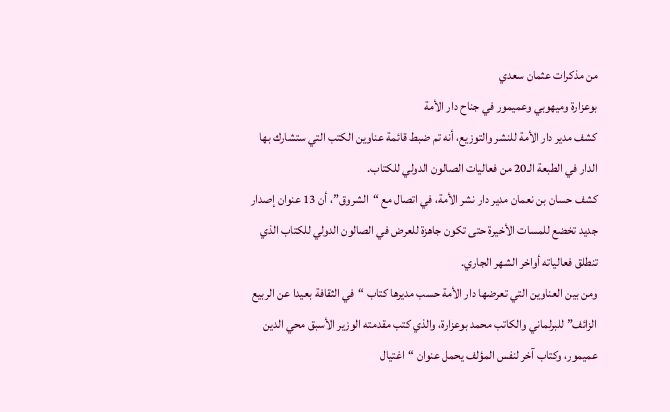من مذكرات عثمان سعدي
بوعزارة وميهوبي وعميمور في جناح دار الأمة
كشف مدير دار الأمة للنشر والتوزيع، أنه تم ضبط قائمة عناوين الكتب التي ستشارك بها الدار في الطبعة الـ20 من فعاليات الصالون الدولي للكتاب.
كشف حسان بن نعمان مدير دار نشر الأمة، في اتصال مع “الشروق”، أن 13 عنوان إصدار جديد تخضع للمسات الأخيرة حتى تكون جاهزة للعرض في الصالون الدولي للكتاب الذي تنطلق فعالياته أواخر الشهر الجاري.
ومن بين العناوين التي تعرضها دار الأمة حسب مديرها كتاب “في الثقافة بعيدا عن الربيع الزائف” للبرلماني والكاتب محمد بوعزارة، والذي كتب مقدمته الوزير الأسبق محي الدين عميمور، وكتاب آخر لنفس المؤلف يحمل عنوان “اغتيال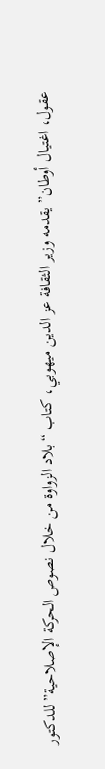عقول، اغتيال أوطان” يقدمه وزير الثقافة عز الدين ميهوبي، كتاب “بلاد الزواوة من خلال نصوص الحركة الإصلاحية” للدكتور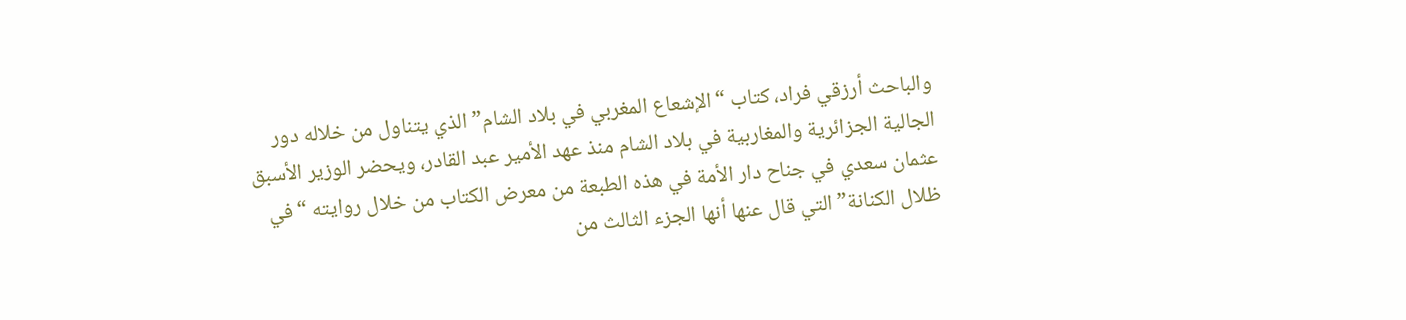والباحث أرزقي فراد، كتاب “الإشعاع المغربي في بلاد الشام” الذي يتناول من خلاله دور الجالية الجزائرية والمغاربية في بلاد الشام منذ عهد الأمير عبد القادر، ويحضر الوزير الأسبق عثمان سعدي في جناح دار الأمة في هذه الطبعة من معرض الكتاب من خلال روايته “في ظلال الكنانة” التي قال عنها أنها الجزء الثالث من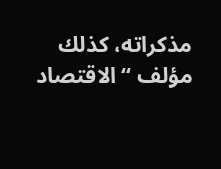مذكراته، كذلك مؤلف “الاقتصاد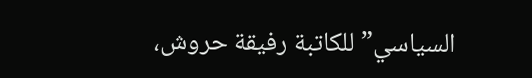السياسي” للكاتبة رفيقة حروش،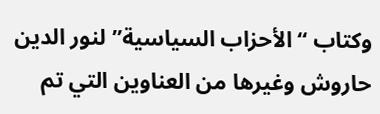وكتاب “الأحزاب السياسية” لنور الدين حاروش وغيرها من العناوين التي تم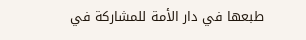طبعها في دار الأمة للمشاركة في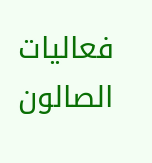فعاليات الصالون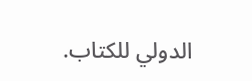الدولي للكتاب.